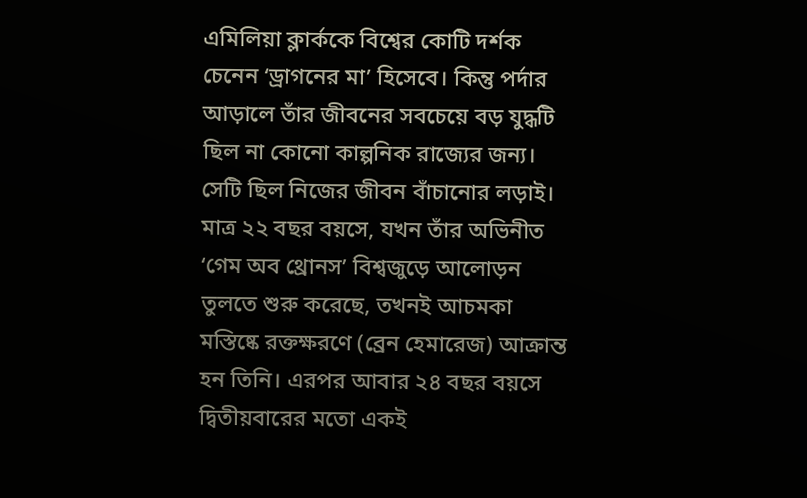এমিলিয়া ক্লার্ককে বিশ্বের কোটি দর্শক চেনেন ‘ড্রাগনের মা’ হিসেবে। কিন্তু পর্দার আড়ালে তাঁর জীবনের সবচেয়ে বড় যুদ্ধটি ছিল না কোনো কাল্পনিক রাজ্যের জন্য। সেটি ছিল নিজের জীবন বাঁচানোর লড়াই। মাত্র ২২ বছর বয়সে, যখন তাঁর অভিনীত ‘গেম অব থ্রোনস’ বিশ্বজুড়ে আলোড়ন তুলতে শুরু করেছে, তখনই আচমকা মস্তিষ্কে রক্তক্ষরণে (ব্রেন হেমারেজ) আক্রান্ত হন তিনি। এরপর আবার ২৪ বছর বয়সে দ্বিতীয়বারের মতো একই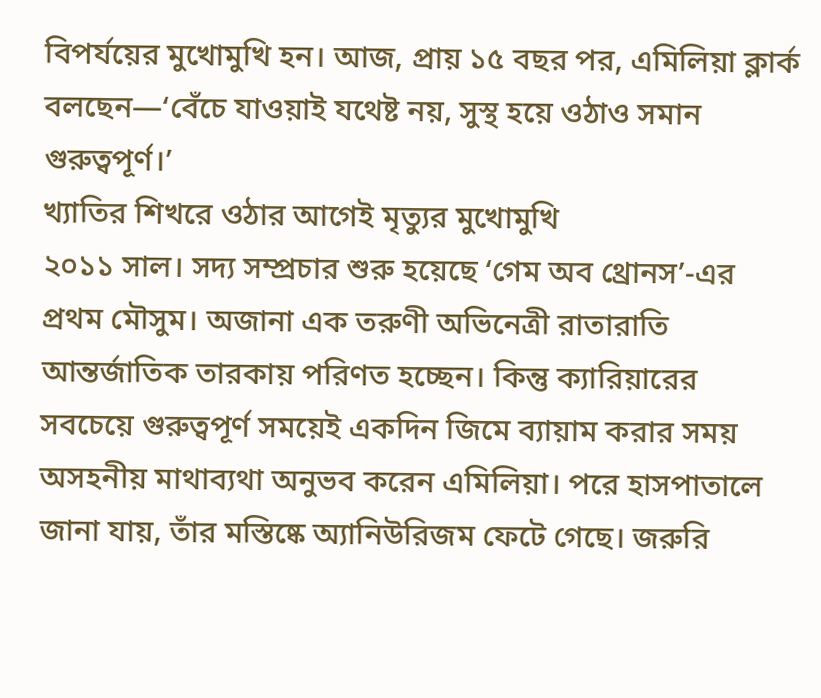বিপর্যয়ের মুখোমুখি হন। আজ, প্রায় ১৫ বছর পর, এমিলিয়া ক্লার্ক বলছেন—‘বেঁচে যাওয়াই যথেষ্ট নয়, সুস্থ হয়ে ওঠাও সমান গুরুত্বপূর্ণ।’
খ্যাতির শিখরে ওঠার আগেই মৃত্যুর মুখোমুখি
২০১১ সাল। সদ্য সম্প্রচার শুরু হয়েছে ‘গেম অব থ্রোনস’-এর প্রথম মৌসুম। অজানা এক তরুণী অভিনেত্রী রাতারাতি আন্তর্জাতিক তারকায় পরিণত হচ্ছেন। কিন্তু ক্যারিয়ারের সবচেয়ে গুরুত্বপূর্ণ সময়েই একদিন জিমে ব্যায়াম করার সময় অসহনীয় মাথাব্যথা অনুভব করেন এমিলিয়া। পরে হাসপাতালে জানা যায়, তাঁর মস্তিষ্কে অ্যানিউরিজম ফেটে গেছে। জরুরি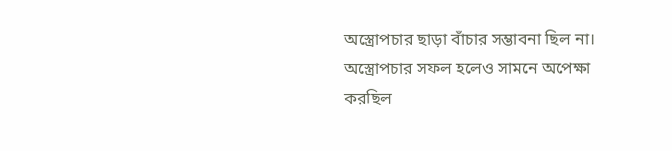অস্ত্রোপচার ছাড়া বাঁচার সম্ভাবনা ছিল না।
অস্ত্রোপচার সফল হলেও সামনে অপেক্ষা করছিল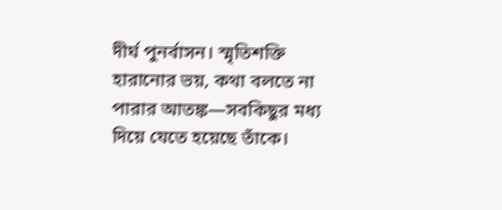দীর্ঘ পুনর্বাসন। স্মৃতিশক্তি হারানোর ভয়, কথা বলতে না পারার আতঙ্ক—সবকিছুর মধ্য দিয়ে যেতে হয়েছে তাঁকে।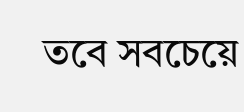তবে সবচেয়ে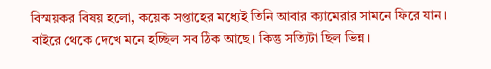বিস্ময়কর বিষয় হলো, কয়েক সপ্তাহের মধ্যেই তিনি আবার ক্যামেরার সামনে ফিরে যান। বাইরে থেকে দেখে মনে হচ্ছিল সব ঠিক আছে। কিন্তু সত্যিটা ছিল ভিন্ন।